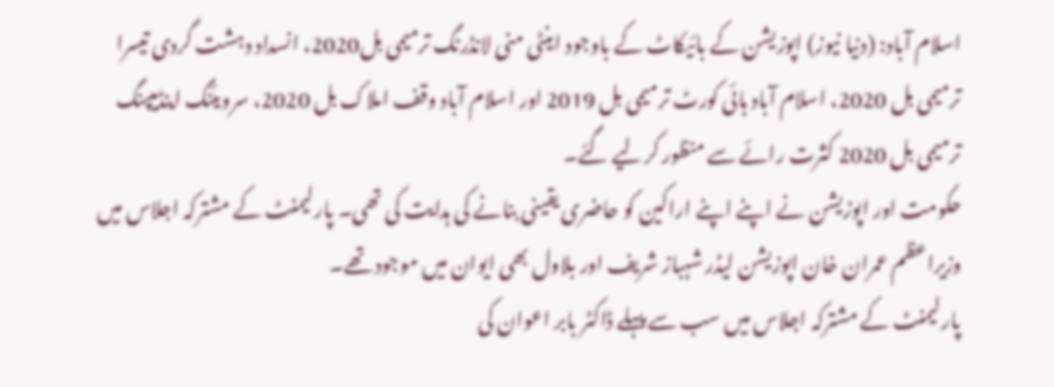اسلام آباد: (دنیا نیوز) اپوزیشن کے بائیکاٹ کے باوجود اینٹی منی لانڈرنگ ترمیمی بل2020، انسداد دہشت گردی تیسرا ترمیمی بل 2020، اسلام آباد ہائی کورٹ ترمیمی بل 2019 اور اسلام آباد وقف املاک بل 2020، سرویئنگ اینڈمیپنگ ترمیمی بل 2020 کثرت رائے سے منظور کرلیے گئے۔
حکومت اور اپوزیشن نے اپنے اپنے اراکین کو حاضری یقینی بنانے کی ہدایت کی تھی۔ پارلیمنٹ کے مشترکہ اجلاس میں وزیراعظم عمران خان اپوزیشن لیڈر شہباز شریف اور بلاول بھی ایوان میں موجود تھے۔
پارلیمنٹ کے مشترکہ اجلاس میں سب سے پہلے ڈاکٹر بابر اعوان کی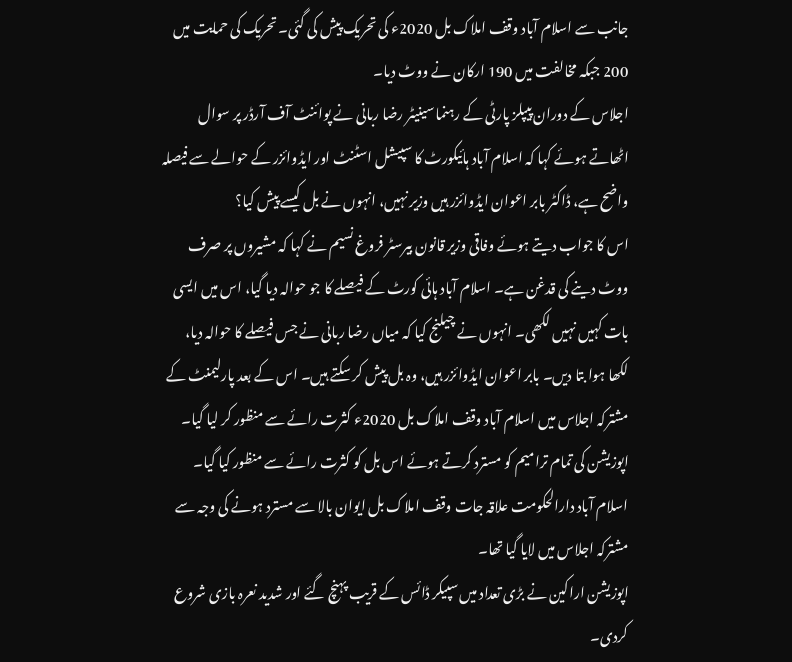جانب سے اسلام آباد وقف املاک بل 2020ء کی تحریک پیش کی گئی۔ تحریک کی حمایت میں 200 جبکہ مخالفت میں 190 ارکان نے ووٹ دیا۔
اجلاس کے دوران پیپلز پارٹی کے رہنما سینیٹر رضا ربانی نے پوائنٹ آف آرڈر پر سوال اٹھاتے ہوئے کہا کہ اسلام آباد ہائیکورٹ کا سپیشل اسٹنٹ اور ایڈوائزر کے حوالے سے فیصلہ واضح ہے، ڈاکٹر بابر اعوان ایڈوائزر ہیں وزیر نہیں، انہوں نے بل کیسے پیش کیا؟
اس کا جواب دیتے ہوئے وفاقی وزیر قانون بیرسٹر فروغ نسیم نے کہا کہ مشیروں پر صرف ووٹ دینے کی قدغن ہے۔ اسلام آباد ہائی کورٹ کے فیصلے کا جو حوالہ دیا گیا، اس میں ایسی بات کہیں نہیں لکھی۔ انہوں نے چیلنج کیا کہ میاں رضا ربانی نے جس فیصلے کا حوالہ دیا، لکھا ہوا بتا دیں۔ بابر اعوان ایڈوائزر ہیں، وہ بل پیش کر سکتے ہیں۔ اس کے بعد پارلیمنٹ کے مشترکہ اجلاس میں اسلام آباد وقف املاک بل 2020ء کثرت رائے سے منظور کر لیا گیا۔
اپوزیشن کی تمام ترامیم کو مسترد کرتے ہوئے اس بل کو کثرت رائے سے منظور کیا گیا۔ اسلام آباد دارالحکومت علاقہ جات وقف املاک بل ایوان بالا سے مسترد ہونے کی وجہ سے مشترکہ اجلاس میں لایا گیا تھا۔
اپوزیشن اراکین نے بڑی تعداد میں سپیکر ڈائس کے قریب پہنچ گئے اور شدید نعرہ بازی شروع کردی۔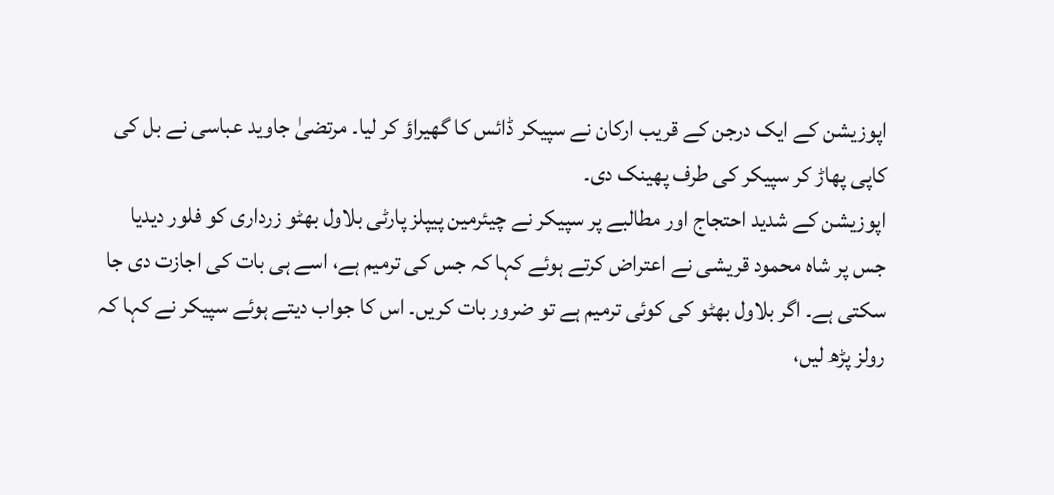اپوزیشن کے ایک درجن کے قریب ارکان نے سپیکر ڈائس کا گھیراؤ کر لیا۔ مرتضیٰ جاوید عباسی نے بل کی کاپی پھاڑ کر سپیکر کی طرف پھینک دی۔
اپوزیشن کے شدید احتجاج اور مطالبے پر سپیکر نے چیئرمین پیپلز پارٹی بلاول بھٹو زرداری کو فلور دیدیا جس پر شاہ محمود قریشی نے اعتراض کرتے ہوئے کہا کہ جس کی ترمیم ہے، اسے ہی بات کی اجازت دی جا سکتی ہے۔ اگر بلاول بھٹو کی کوئی ترمیم ہے تو ضرور بات کریں۔ اس کا جواب دیتے ہوئے سپیکر نے کہا کہ رولز پڑھ لیں،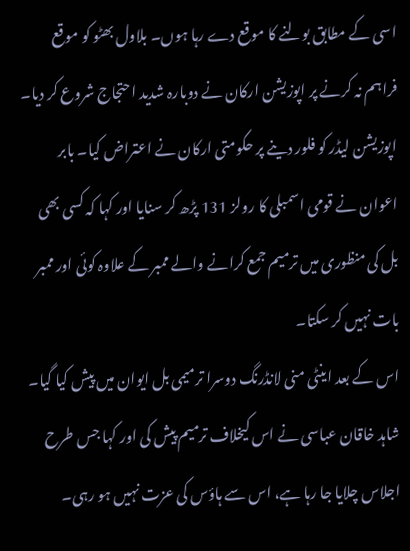اسی کے مطابق بولنے کا موقع دے رہا ہوں۔ بلاول بھٹو کو موقع فراہم نہ کرنے پر اپوزیشن ارکان نے دوبارہ شدید احتجاج شروع کر دیا۔
اپوزیشن لیڈر کو فلور دینے پر حکومتی ارکان نے اعتراض کیا۔ بابر اعوان نے قومی اسمبلی کا رولز 131 پڑھ کر سنایا اور کہا کہ کسی بھی بل کی منظوری میں ترمیم جمع کرانے والے ممبر کے علاوہ کوئی اور ممبر بات نہیں کر سکتا۔
اس کے بعد اینٹی منی لانڈرنگ دوسرا ترمیمی بل ایوان میں پیش کیا گیا۔ شاہد خاقان عباسی نے اس کیخلاف ترمیم پیش کی اور کہا جس طرح اجلاس چلایا جا رہا ہے، اس سے ہاؤس کی عزت نہیں ہو رہی۔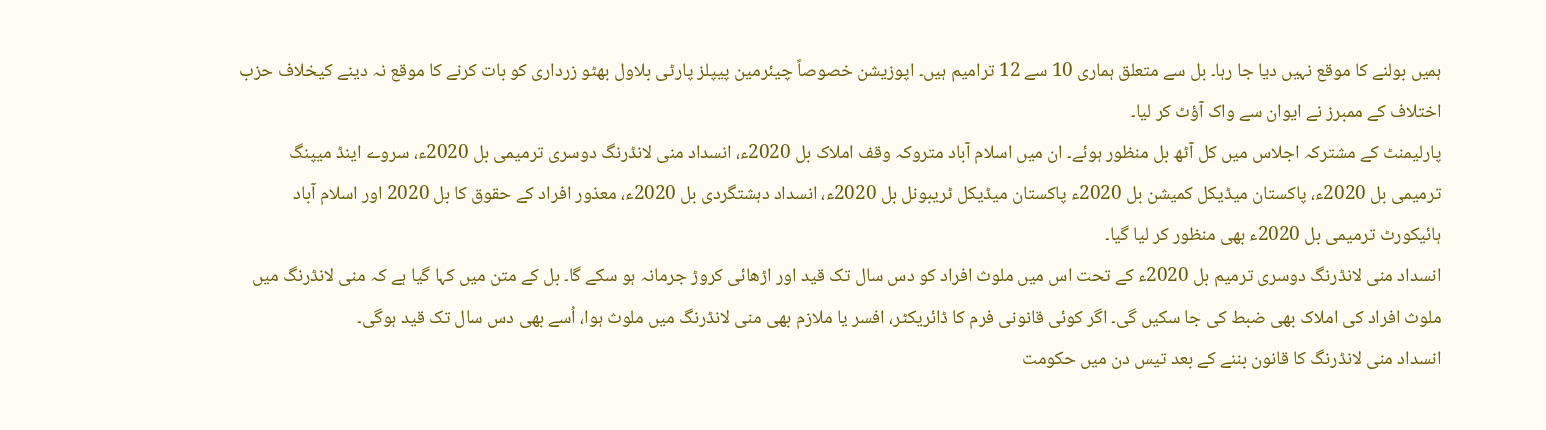ہمیں بولنے کا موقع نہیں دیا جا رہا۔ بل سے متعلق ہماری 10 سے 12 ترامیم ہیں۔ اپوزیشن خصوصاً چیئرمین پیپلز پارٹی بلاول بھٹو زرداری کو بات کرنے کا موقع نہ دینے کیخلاف حزب اختلاف کے ممبرز نے ایوان سے واک آؤٹ کر لیا۔
پارلیمنٹ کے مشترکہ اجلاس میں کل آٹھ بل منظور ہوئے۔ ان میں اسلام آباد متروکہ وقف املاک بل 2020ء، انسداد منی لانڈرنگ دوسری ترمیمی بل 2020ء، سروے اینڈ میپنگ ترمیمی بل 2020ء، پاکستان میڈیکل کمیشن بل 2020ء پاکستان میڈیکل ٹریبونل بل 2020ء، انسداد دہشتگردی بل 2020ء، معذور افراد کے حقوق کا بل 2020 اور اسلام آباد ہائیکورٹ ترمیمی بل 2020ء بھی منظور کر لیا گیا۔
انسداد منی لانڈرنگ دوسری ترمیم بل 2020ء کے تحت اس میں ملوث افراد کو دس سال تک قید اور اڑھائی کروڑ جرمانہ ہو سکے گا۔ بل کے متن میں کہا گیا ہے کہ منی لانڈرنگ میں ملوث افراد کی املاک بھی ضبط کی جا سکیں گی۔ اگر کوئی قانونی فرم کا ڈائریکٹر، افسر یا ملازم بھی منی لانڈرنگ میں ملوث ہوا، اُسے بھی دس سال تک قید ہوگی۔
انسداد منی لانڈرنگ کا قانون بننے کے بعد تیس دن میں حکومت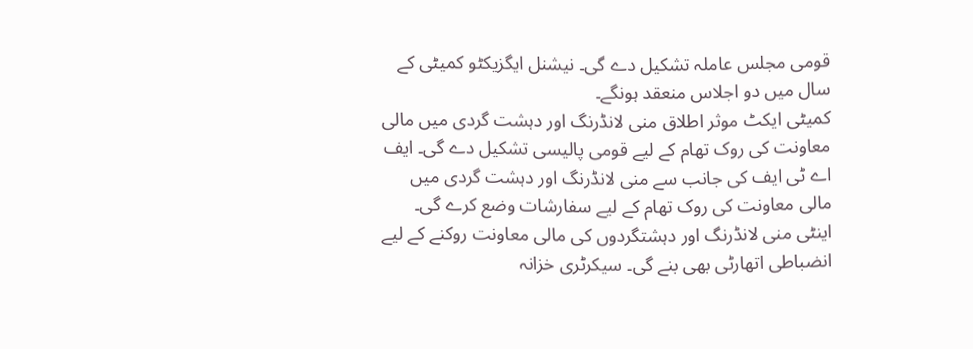قومی مجلس عاملہ تشکیل دے گی۔ نیشنل ایگزیکٹو کمیٹی کے سال میں دو اجلاس منعقد ہونگے۔
کمیٹی ایکٹ موثر اطلاق منی لانڈرنگ اور دہشت گردی میں مالی معاونت کی روک تھام کے لیے قومی پالیسی تشکیل دے گی۔ ایف اے ٹی ایف کی جانب سے منی لانڈرنگ اور دہشت گردی میں مالی معاونت کی روک تھام کے لیے سفارشات وضع کرے گی۔
اینٹی منی لانڈرنگ اور دہشتگردوں کی مالی معاونت روکنے کے لیے انضباطی اتھارٹی بھی بنے گی۔ سیکرٹری خزانہ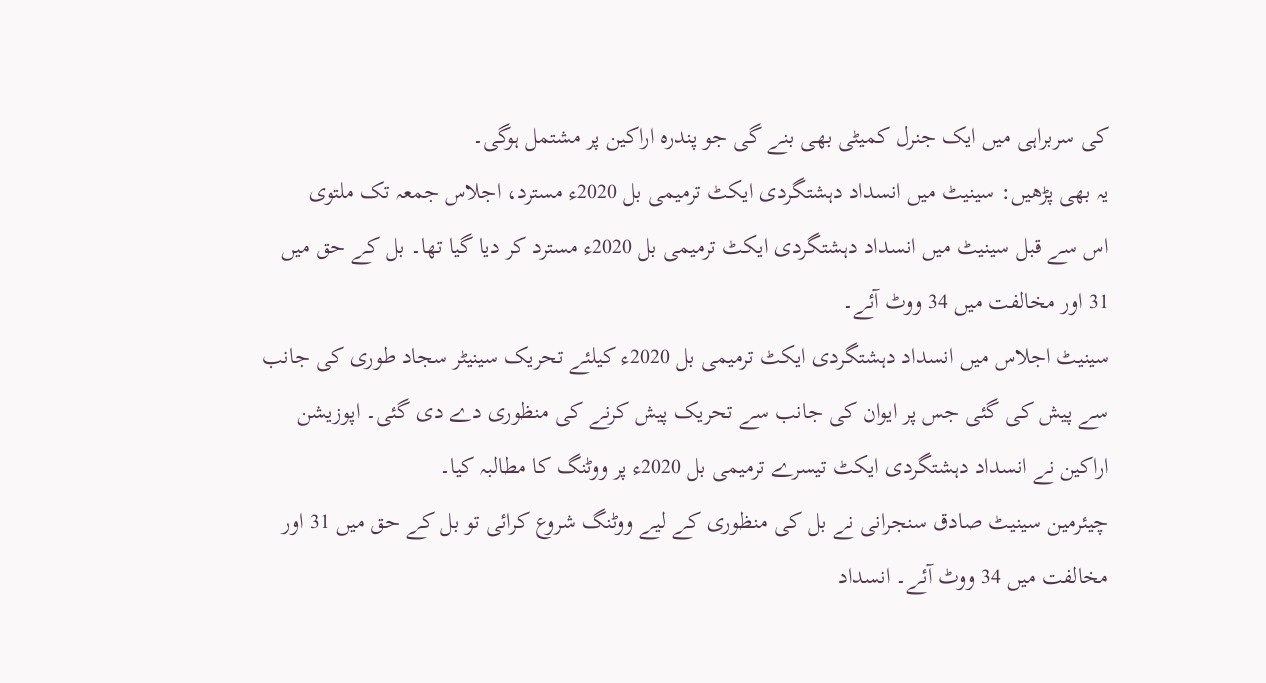کی سربراہی میں ایک جنرل کمیٹی بھی بنے گی جو پندرہ اراکین پر مشتمل ہوگی۔
یہ بھی پڑھیں: سینیٹ میں انسداد دہشتگردی ایکٹ ترمیمی بل 2020ء مسترد، اجلاس جمعہ تک ملتوی
اس سے قبل سینیٹ میں انسداد دہشتگردی ایکٹ ترمیمی بل 2020ء مسترد کر دیا گیا تھا۔ بل کے حق میں 31 اور مخالفت میں 34 ووٹ آئے۔
سینیٹ اجلاس میں انسداد دہشتگردی ایکٹ ترمیمی بل 2020ء کیلئے تحریک سینیٹر سجاد طوری کی جانب سے پیش کی گئی جس پر ایوان کی جانب سے تحریک پیش کرنے کی منظوری دے دی گئی۔ اپوزیشن اراکین نے انسداد دہشتگردی ایکٹ تیسرے ترمیمی بل 2020ء پر ووٹنگ کا مطالبہ کیا۔
چیئرمین سینیٹ صادق سنجرانی نے بل کی منظوری کے لیے ووٹنگ شروع کرائی تو بل کے حق میں 31 اور مخالفت میں 34 ووٹ آئے۔ انسداد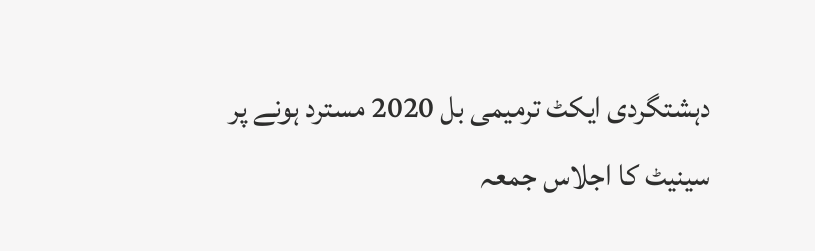دہشتگردی ایکٹ ترمیمی بل 2020 مسترد ہونے پر سینیٹ کا اجلاس جمعہ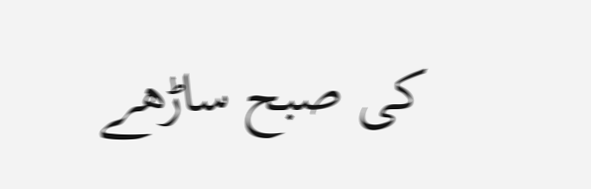کی صبح ساڑھے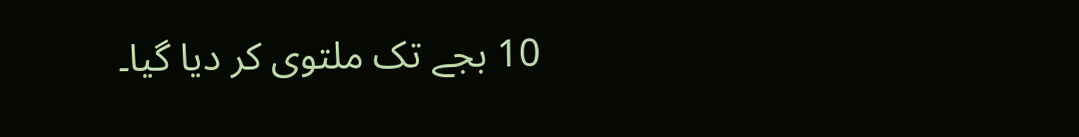10 بجے تک ملتوی کر دیا گیا۔